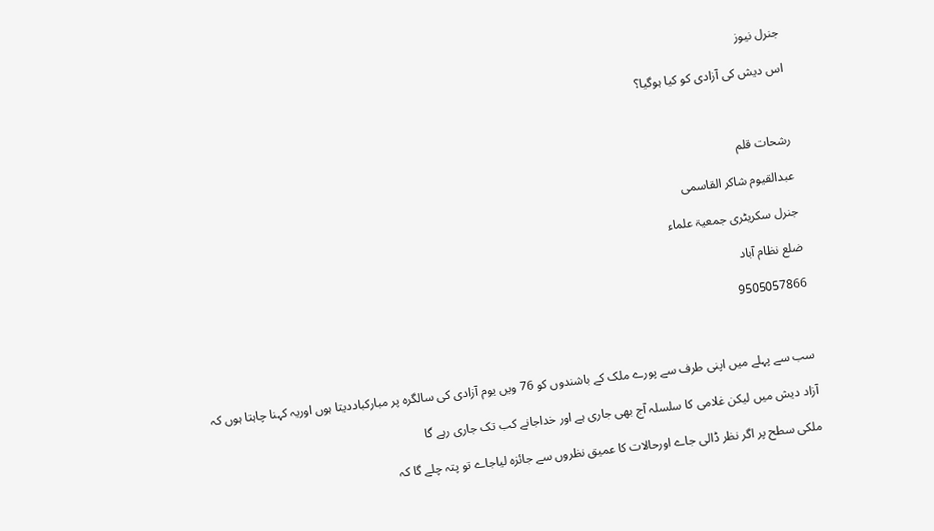جنرل نیوز

اس دیش کی آزادی کو کیا ہوگیا؟



رشحات قلم

عبدالقیوم شاکر القاسمی

جنرل سکریٹری جمعیۃ علماء

ضلع نظام آباد

9505057866



سب سے پہلے میں اپنی طرف سے پورے ملک کے باشندوں کو 76 ویں یوم آزادی کی سالگرہ پر مبارکباددیتا ہوں اوریہ کہنا چاہتا ہوں کہ

آزاد دیش میں لیکن غلامی کا سلسلہ آج بھی جاری ہے اور خداجانے کب تک جاری رہے گا

ملکی سطح پر اگر نظر ڈالی جاے اورحالات کا عمیق نظروں سے جائزہ لیاجاے تو پتہ چلے گا کہ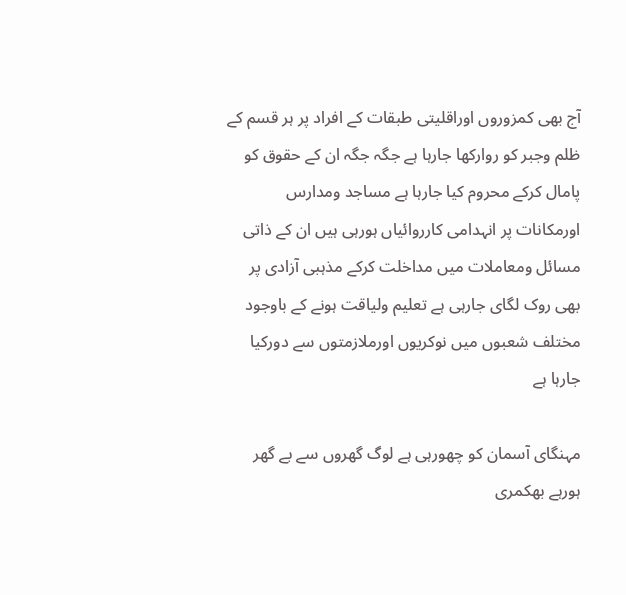آج بھی کمزوروں اوراقلیتی طبقات کے افراد پر ہر قسم کے ظلم وجبر کو روارکھا جارہا ہے جگہ جگہ ان کے حقوق کو پامال کرکے محروم کیا جارہا ہے مساجد ومدارس اورمکانات پر انہدامی کارروائیاں ہورہی ہیں ان کے ذاتی مسائل ومعاملات میں مداخلت کرکے مذہبی آزادی پر بھی روک لگای جارہی ہے تعلیم ولیاقت ہونے کے باوجود مختلف شعبوں میں نوکریوں اورملازمتوں سے دورکیا جارہا ہے

مہنگای آسمان کو چھورہی ہے لوگ گھروں سے بے گھر ہورہے بھکمری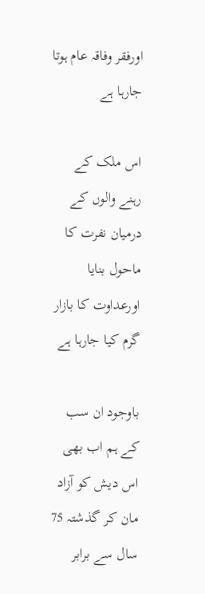اورفقر وفاقہ عام ہوتا جارہا ہے

اس ملک کے رہنے والوں کے درمیان نفرت کا ماحول بنایا اورعداوت کا بازار گرم کیا جارہا ہے

باوجود ان سب کے ہم اب بھی اس دیش کو آزاد مان کر گذشتہ 75 سال سے برابر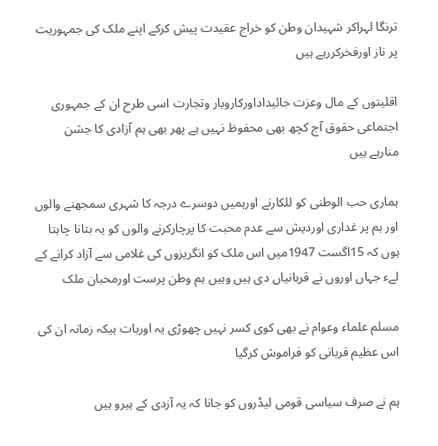ترنگا لہراکر شہیدان وطن کو خراج عقیدت پیش کرکے اپنے ملک کی جمہوریت پر ناز اورفخرکررہے ہیں

اقلیتوں کے مال وعزت جائیداداورکاروبار وتجارت اسی طرح ان کے جمہوری اجتماعی حقوق آج کچھ بھی محفوظ نہیں ہے پھر بھی ہم آزادی کا جشن منارہے ہیں

ہماری حب الوطنی کو للکارنے اورہمیں دوسرے درجہ کا شہری سمجھنے والوں اور ہم پر غداری اوردیش سے عدم محبت کا پرچارکرنے والوں کو یہ بتانا چاہتا ہوں کہ 15اگست 1947میں اس ملک کو انگریزوں کی غلامی سے آزاد کرانے کے لےء جہاں اوروں نے قربانیاں دی ہیں وہیں ہم وطن پرست اورمحبان ملک

مسلم علماء وعوام نے بھی کوی کسر نہیں چھوڑی یہ اوربات ہیکہ زمانہ ان کی اس عظیم قربانی کو فراموش کرگیا

ہم نے صرف سیاسی قومی لیڈروں کو جانا کہ یہ آزدی کے ہیرو ہیں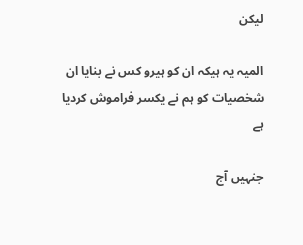لیکن

المیہ یہ ہیکہ ان کو ہیرو کس نے بنایا ان شخصیات کو ہم نے یکسر فراموش کردیا ہے

جنہیں آج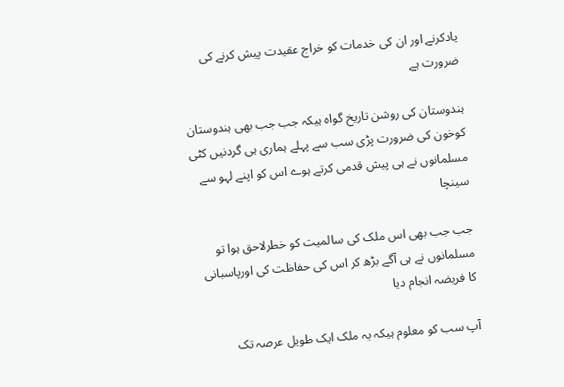یادکرنے اور ان کی خدمات کو خراج عقیدت پیش کرنے کی ضرورت ہے

ہندوستان کی روشن تاریخ گواہ ہیکہ جب جب بھی ہندوستان کوخون کی ضرورت پڑی سب سے پہلے ہماری ہی گردنیں کٹی مسلمانوں نے ہی پیش قدمی کرتے ہوے اس کو اپنے لہو سے سینچا

جب جب بھی اس ملک کی سالمیت کو خطرلاحق ہوا تو مسلمانوں نے ہی آگے بڑھ کر اس کی حفاظت کی اورپاسبانی کا فریضہ انجام دیا

آپ سب کو معلوم ہیکہ یہ ملک ایک طویل عرصہ تک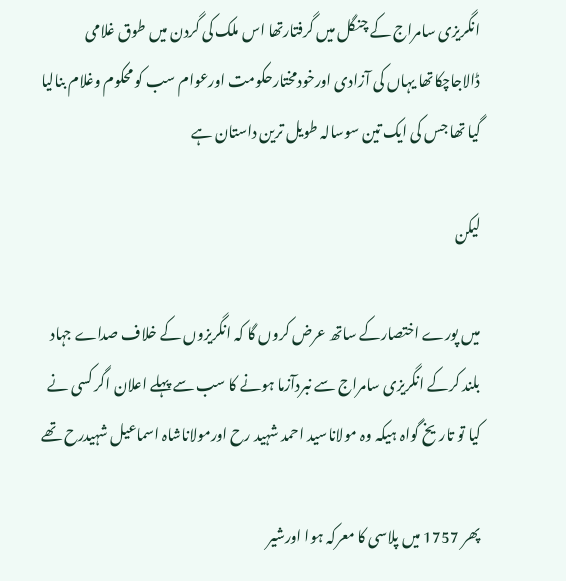انگریزی سامراج کے چنگل میں گرفتارتھا اس ملک کی گردن میں طوق غلامی ڈالاجاچکاتھا یہاں کی آزادی اورخودمختارحکومت اورعوام سب کو محکوم وغلام بنالیا گیا تھا جس کی ایک تین سوسالہ طویل ترین داستان ہے

لیکن

میں پورے اختصارکے ساتھ عرض کروں گا کہ انگریزوں کے خلاف صداے جہاد بلند کرکے انگریزی سامراج سے نبردآزما ہونے کا سب سے پہلے اعلان اگر کسی نے کیا تو تاریخ گواہ ہیکہ وہ مولاناسید احمد شہید رح اورمولاناشاہ اسماعیل شہیدرح تھے

پھر 1757 میں پلاسی کا معرکہ ہوا اورشیر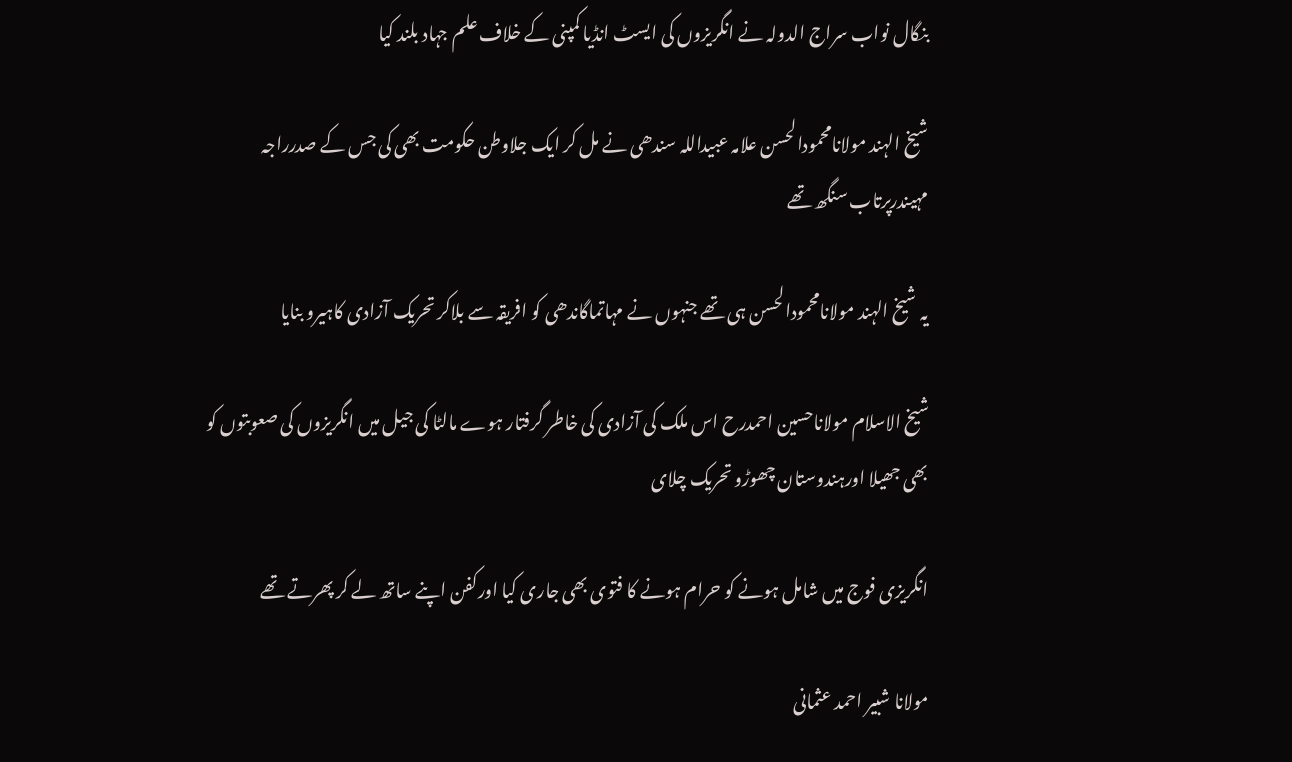بنگال نواب سراج الدولہ نے انگریزوں کی ایسٹ انڈیا کمپنی کے خلاف علم جہاد بلند کیا

شیخ الہند مولانامحمودالحسن علامہ عبیداللہ سندھی نے مل کر ایک جلاوطن حکومت بھی کی جس کے صدرراجہ مہیندرپرتاب سنگھ تھے

یہ شیخ الہند مولانامحمودالحسن ہی تھے جنہوں نے مہاتماگاندھی کو افریقہ سے بلاکر تحریک آزادی کاہیرو بنایا

شیخ الاسلام مولاناحسین احمدرح اس ملک کی آزادی کی خاطر گرفتار ہوے مالٹا کی جیل میں انگریزوں کی صعوبتوں کو بھی جھیلا اورہندوستان چھوڑو تحریک چلای

انگریزی فوج میں شامل ہونے کو حرام ہونے کا فتوی بھی جاری کیا اورکفن اپنے ساتھ لے کر پھرتے تھے

مولانا شبیر احمد عثمانی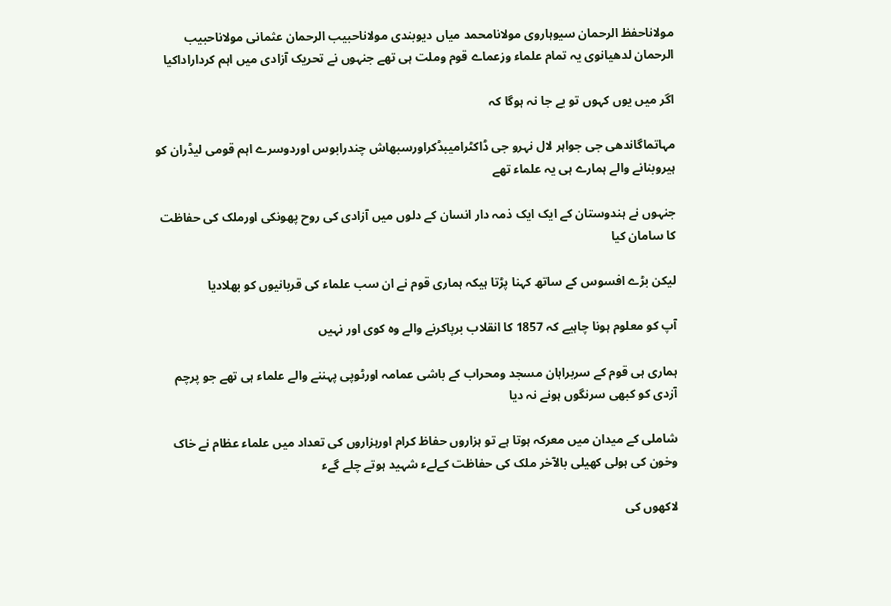مولاناحفظ الرحمان سیوہاروی مولانامحمد میاں دیوبندی مولاناحبیب الرحمان عثمانی مولاناحبیب الرحمان لدھیانوی یہ تمام علماء وزعماے قوم وملت ہی تھے جنہوں نے تحریک آزادی میں اہم کرداراداکیا

اگر میں یوں کہوں تو بے جا نہ ہوگا کہ

مہاتماگاندھی جی جواہر لال نہرو جی ڈاکٹرامیبڈکراورسبھاش چندرابوس اوردوسرے اہم قومی لیڈران کو ہیروبنانے والے ہمارے ہی یہ علماء تھے

جنہوں نے ہندوستان کے ایک ایک ذمہ دار انسان کے دلوں میں آزادی کی روح پھونکی اورملک کی حفاظت کا سامان کیا

لیکن بڑے افسوس کے ساتھ کہنا پڑتا ہیکہ ہماری قوم نے ان سب علماء کی قربانیوں کو بھلادیا

آپ کو معلوم ہونا چاہیے کہ 1857 کا انقلاب برپاکرنے والے وہ کوی اور نہیں

ہماری ہی قوم کے سربراہان مسجد ومحراب کے باشی عمامہ اورٹوپی پہننے والے علماء ہی تھے جو پرچم آزدی کو کبھی سرنگوں ہونے نہ دیا

شاملی کے میدان میں معرکہ ہوتا ہے تو ہزاروں حفاظ کرام اورہزاروں کی تعداد میں علماء عظام نے خاک وخون کی ہولی کھیلی بالآخر ملک کی حفاظت کےلےء شہید ہوتے چلے گےء

لاکھوں کی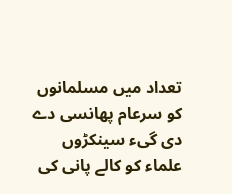تعداد میں مسلمانوں کو سرعام پھانسی دے دی گیء سینکڑوں علماء کو کالے پانی کی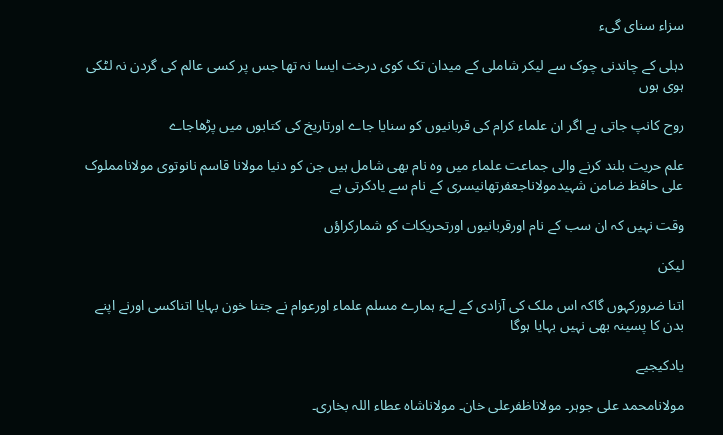سزاء سنای گیء

دہلی کے چاندنی چوک سے لیکر شاملی کے میدان تک کوی درخت ایسا نہ تھا جس پر کسی عالم کی گردن نہ لٹکی ہوی ہوں

روح کانپ جاتی ہے اگر ان علماء کرام کی قربانیوں کو سنایا جاے اورتاریخ کی کتابوں میں پڑھاجاے

علم حریت بلند کرنے والی جماعت علماء میں وہ نام بھی شامل ہیں جن کو دنیا مولانا قاسم نانوتوی مولانامملوک علی حافظ ضامن شہیدمولاناجعفرتھانیسری کے نام سے یادکرتی ہے

وقت نہیں کہ ان سب کے نام اورقربانیوں اورتحریکات کو شمارکراؤں

لیکن

اتنا ضرورکہوں گاکہ اس ملک کی آزادی کے لےء ہمارے مسلم علماء اورعوام نے جتنا خون بہایا اتناکسی اورنے اپنے بدن کا پسینہ بھی نہیں بہایا ہوگا

یادکیجیے

مولانامحمد علی جوہر۔ مولاناظفرعلی خان۔ مولاناشاہ عطاء اللہ بخاری۔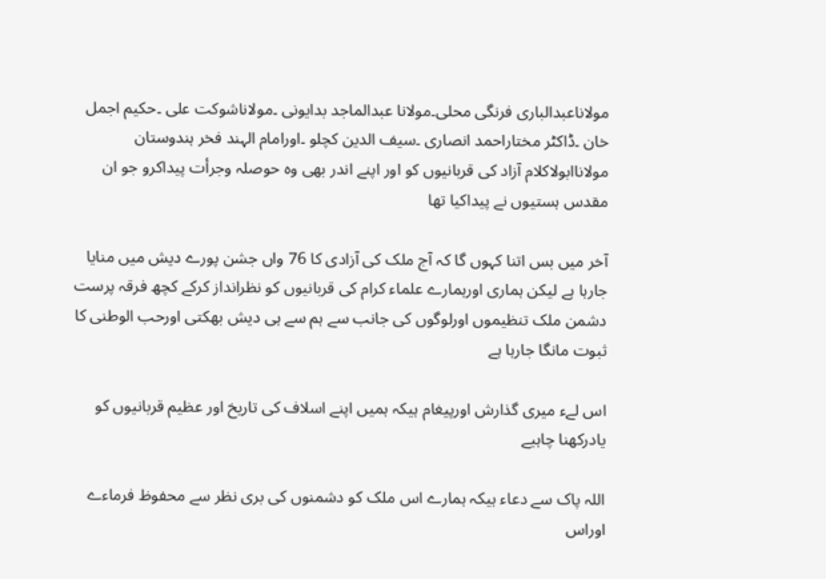مولاناعبدالباری فرنگی محلی۔مولانا عبدالماجد بدایونی ۔مولاناشوکت علی ۔حکیم اجمل خان ۔ڈاکٹر مختاراحمد انصاری ۔سیف الدین کچلو ۔اورامام الہند فخر ہندوستان مولاناابولاکلام آزاد کی قربانیوں کو اور اپنے اندر بھی وہ حوصلہ وجرأت پیداکرو جو ان مقدس ہستیوں نے پیداکیا تھا

آخر میں بس اتنا کہوں گا کہ آج ملک کی آزادی کا 76 واں جشن پورے دیش میں منایا جارہا ہے لیکن ہماری اورہمارے علماء کرام کی قربانیوں کو نظرانداز کرکے کچھ فرقہ پرست دشمن ملک تنظیموں اورلوگوں کی جانب سے ہم سے ہی دیش بھکتی اورحب الوطنی کا ثبوت مانگا جارہا ہے

اس لےء میری گذارش اورپیغام ہیکہ ہمیں اپنے اسلاف کی تاریخ اور عظیم قربانیوں کو یادرکھنا چاہیے

اللہ پاک سے دعاء ہیکہ ہمارے اس ملک کو دشمنوں کی بری نظر سے محفوظ فرماءے اوراس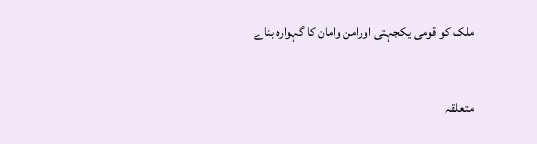ملک کو قومی یکجہتی اورامن وامان کا گہوارہ بناے



متعلقہ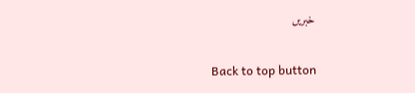خبریں

Back to top button